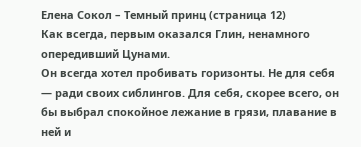Елена Сокол – Темный принц (страница 12)
Как всегда, первым оказался Глин, ненамного опередивший Цунами.
Он всегда хотел пробивать горизонты. Не для себя — ради своих сиблингов. Для себя, скорее всего, он бы выбрал спокойное лежание в грязи, плавание в ней и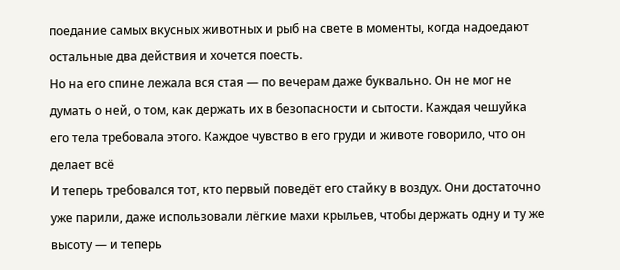поедание самых вкусных животных и рыб на свете в моменты, когда надоедают остальные два действия и хочется поесть.
Но на его спине лежала вся стая — по вечерам даже буквально. Он не мог не думать о ней, о том, как держать их в безопасности и сытости. Каждая чешуйка его тела требовала этого. Каждое чувство в его груди и животе говорило, что он делает всё
И теперь требовался тот, кто первый поведёт его стайку в воздух. Они достаточно уже парили, даже использовали лёгкие махи крыльев, чтобы держать одну и ту же высоту — и теперь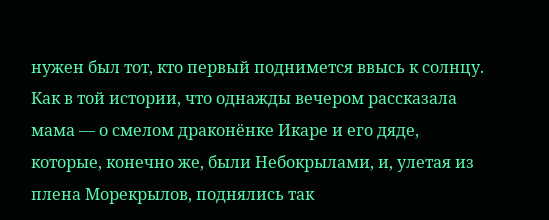нужен был тот, кто первый поднимется ввысь к солнцу. Как в той истории, что однажды вечером рассказала мама — о смелом драконёнке Икаре и его дяде, которые, конечно же, были Небокрылами, и, улетая из плена Морекрылов, поднялись так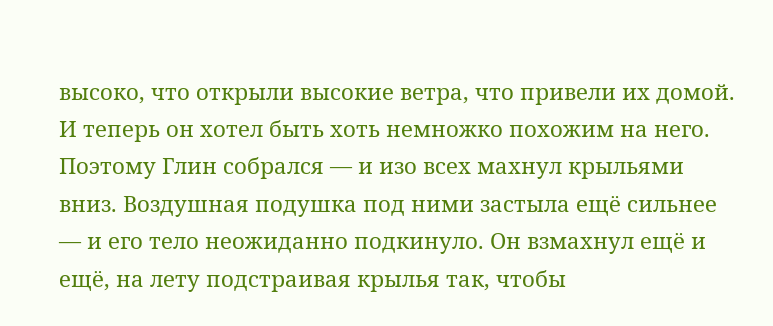высоко, что открыли высокие ветра, что привели их домой.
И теперь он хотел быть хоть немножко похожим на него. Поэтому Глин собрался — и изо всех махнул крыльями вниз. Воздушная подушка под ними застыла ещё сильнее — и его тело неожиданно подкинуло. Он взмахнул ещё и ещё, на лету подстраивая крылья так, чтобы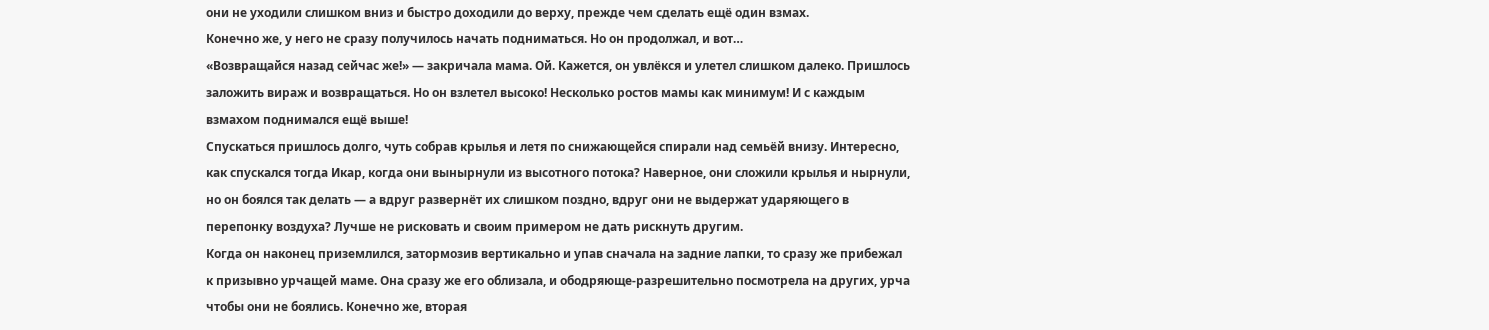они не уходили слишком вниз и быстро доходили до верху, прежде чем сделать ещё один взмах.
Конечно же, у него не сразу получилось начать подниматься. Но он продолжал, и вот…
«Возвращайся назад сейчас же!» — закричала мама. Ой. Кажется, он увлёкся и улетел слишком далеко. Пришлось заложить вираж и возвращаться. Но он взлетел высоко! Несколько ростов мамы как минимум! И с каждым взмахом поднимался ещё выше!
Спускаться пришлось долго, чуть собрав крылья и летя по снижающейся спирали над семьёй внизу. Интересно, как спускался тогда Икар, когда они вынырнули из высотного потока? Наверное, они сложили крылья и нырнули, но он боялся так делать — а вдруг развернёт их слишком поздно, вдруг они не выдержат ударяющего в перепонку воздуха? Лучше не рисковать и своим примером не дать рискнуть другим.
Когда он наконец приземлился, затормозив вертикально и упав сначала на задние лапки, то сразу же прибежал к призывно урчащей маме. Она сразу же его облизала, и ободряюще-разрешительно посмотрела на других, урча чтобы они не боялись. Конечно же, вторая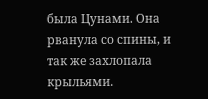была Цунами. Она рванула со спины, и так же захлопала крыльями.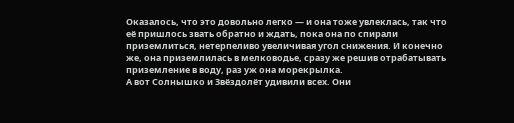Оказалось, что это довольно легко — и она тоже увлеклась, так что её пришлось звать обратно и ждать, пока она по спирали приземлиться, нетерпеливо увеличивая угол снижения. И конечно же, она приземлилась в мелководье, сразу же решив отрабатывать приземление в воду, раз уж она морекрылка.
А вот Солнышко и Звёздолёт удивили всех. Они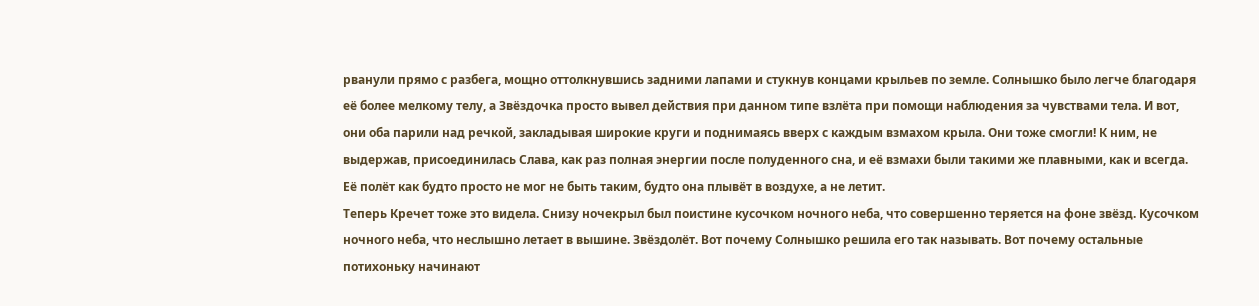рванули прямо с разбега, мощно оттолкнувшись задними лапами и стукнув концами крыльев по земле. Солнышко было легче благодаря её более мелкому телу, а Звёздочка просто вывел действия при данном типе взлёта при помощи наблюдения за чувствами тела. И вот, они оба парили над речкой, закладывая широкие круги и поднимаясь вверх с каждым взмахом крыла. Они тоже смогли! К ним, не выдержав, присоединилась Слава, как раз полная энергии после полуденного сна, и её взмахи были такими же плавными, как и всегда. Её полёт как будто просто не мог не быть таким, будто она плывёт в воздухе, а не летит.
Теперь Кречет тоже это видела. Снизу ночекрыл был поистине кусочком ночного неба, что совершенно теряется на фоне звёзд. Кусочком ночного неба, что неслышно летает в вышине. Звёздолёт. Вот почему Солнышко решила его так называть. Вот почему остальные потихоньку начинают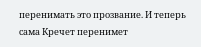перенимать это прозвание. И теперь сама Кречет перенимет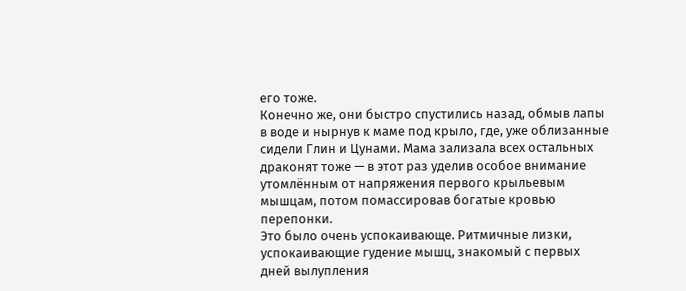его тоже.
Конечно же, они быстро спустились назад, обмыв лапы в воде и нырнув к маме под крыло, где, уже облизанные сидели Глин и Цунами. Мама зализала всех остальных драконят тоже — в этот раз уделив особое внимание утомлённым от напряжения первого крыльевым мышцам, потом помассировав богатые кровью перепонки.
Это было очень успокаивающе. Ритмичные лизки, успокаивающие гудение мышц, знакомый с первых дней вылупления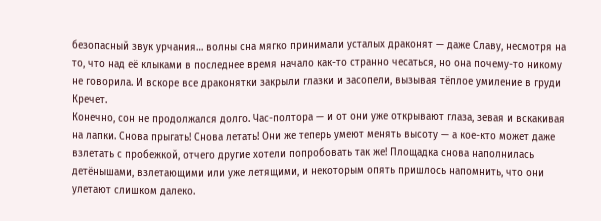безопасный звук урчания… волны сна мягко принимали усталых драконят — даже Славу, несмотря на то, что над её клыками в последнее время начало как-то странно чесаться, но она почему-то никому не говорила. И вскоре все драконятки закрыли глазки и засопели, вызывая тёплое умиление в груди Кречет.
Конечно, сон не продолжался долго. Час-полтора — и от они уже открывают глаза, зевая и вскакивая на лапки. Снова прыгать! Снова летать! Они же теперь умеют менять высоту — а кое-кто может даже взлетать с пробежкой, отчего другие хотели попробовать так же! Площадка снова наполнилась детёнышами, взлетающими или уже летящими, и некоторым опять пришлось напомнить, что они улетают слишком далеко.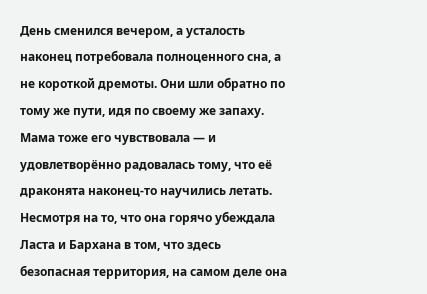День сменился вечером, а усталость наконец потребовала полноценного сна, а не короткой дремоты. Они шли обратно по тому же пути, идя по своему же запаху. Мама тоже его чувствовала — и удовлетворённо радовалась тому, что её драконята наконец-то научились летать. Несмотря на то, что она горячо убеждала Ласта и Бархана в том, что здесь безопасная территория, на самом деле она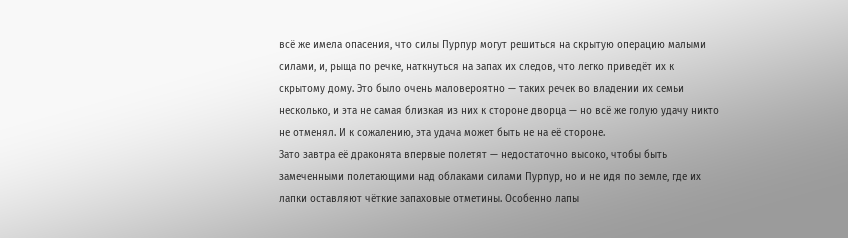всё же имела опасения, что силы Пурпур могут решиться на скрытую операцию малыми силами, и, рыща по речке, наткнуться на запах их следов, что легко приведёт их к скрытому дому. Это было очень маловероятно — таких речек во владении их семьи несколько, и эта не самая близкая из них к стороне дворца — но всё же голую удачу никто не отменял. И к сожалению, эта удача может быть не на её стороне.
Зато завтра её драконята впервые полетят — недостаточно высоко, чтобы быть замеченными полетающими над облаками силами Пурпур, но и не идя по земле, где их лапки оставляют чёткие запаховые отметины. Особенно лапы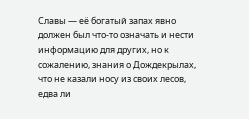Славы — её богатый запах явно должен был что-то означать и нести информацию для других, но к сожалению, знания о Дождекрылах, что не казали носу из своих лесов, едва ли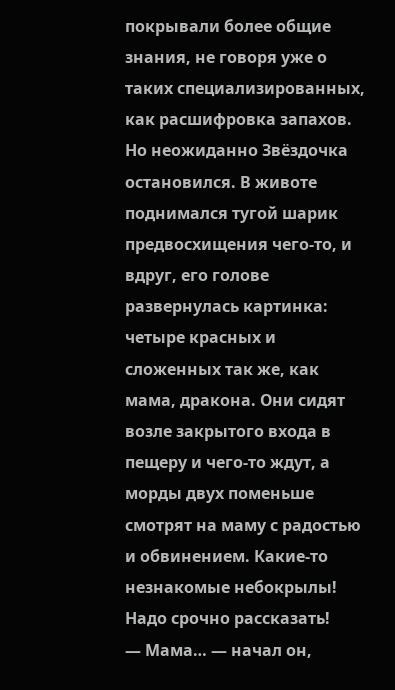покрывали более общие знания, не говоря уже о таких специализированных, как расшифровка запахов.
Но неожиданно Звёздочка остановился. В животе поднимался тугой шарик предвосхищения чего-то, и вдруг, его голове развернулась картинка: четыре красных и сложенных так же, как мама, дракона. Они сидят возле закрытого входа в пещеру и чего-то ждут, а морды двух поменьше смотрят на маму с радостью и обвинением. Какие-то незнакомые небокрылы! Надо срочно рассказать!
— Мама… — начал он,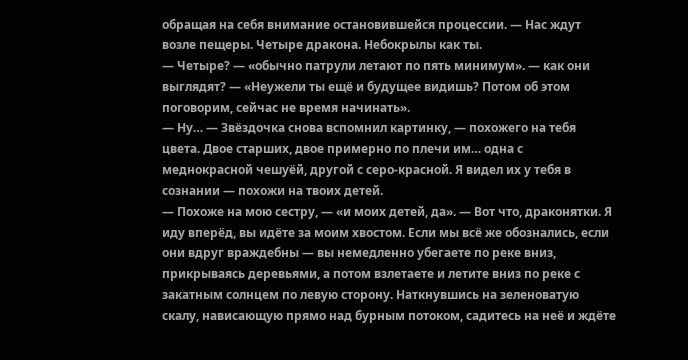обращая на себя внимание остановившейся процессии. — Нас ждут возле пещеры. Четыре дракона. Небокрылы как ты.
— Четыре? — «обычно патрули летают по пять минимум». — как они выглядят? — «Неужели ты ещё и будущее видишь? Потом об этом поговорим, сейчас не время начинать».
— Ну… — Звёздочка снова вспомнил картинку, — похожего на тебя цвета. Двое старших, двое примерно по плечи им… одна с меднокрасной чешуёй, другой с серо-красной. Я видел их у тебя в сознании — похожи на твоих детей.
— Похоже на мою сестру, — «и моих детей, да». — Вот что, драконятки. Я иду вперёд, вы идёте за моим хвостом. Если мы всё же обознались, если они вдруг враждебны — вы немедленно убегаете по реке вниз, прикрываясь деревьями, а потом взлетаете и летите вниз по реке с закатным солнцем по левую сторону. Наткнувшись на зеленоватую скалу, нависающую прямо над бурным потоком, садитесь на неё и ждёте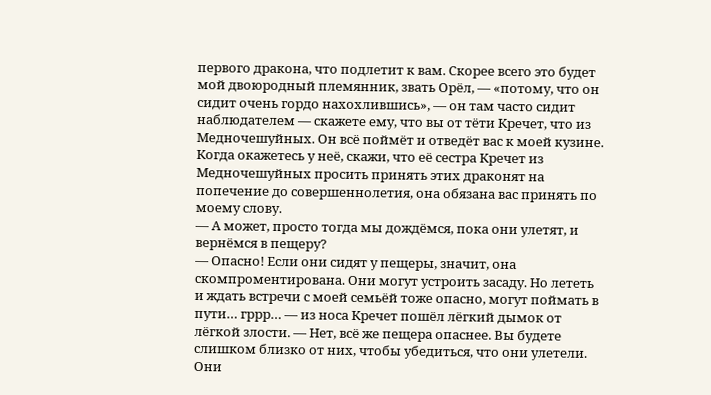первого дракона, что подлетит к вам. Скорее всего это будет мой двоюродный племянник, звать Орёл, — «потому, что он сидит очень гордо нахохлившись», — он там часто сидит наблюдателем — скажете ему, что вы от тёти Кречет, что из Медночешуйных. Он всё поймёт и отведёт вас к моей кузине. Когда окажетесь у неё, скажи, что её сестра Кречет из Медночешуйных просить принять этих драконят на попечение до совершеннолетия, она обязана вас принять по моему слову.
— А может, просто тогда мы дождёмся, пока они улетят, и вернёмся в пещеру?
— Опасно! Если они сидят у пещеры, значит, она скомпроментирована. Они могут устроить засаду. Но лететь и ждать встречи с моей семьёй тоже опасно, могут поймать в пути… гррр… — из носа Кречет пошёл лёгкий дымок от лёгкой злости. — Нет, всё же пещера опаснее. Вы будете слишком близко от них, чтобы убедиться, что они улетели. Они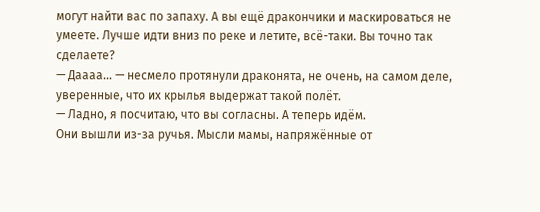могут найти вас по запаху. А вы ещё дракончики и маскироваться не умеете. Лучше идти вниз по реке и летите, всё-таки. Вы точно так сделаете?
— Даааа… — несмело протянули драконята, не очень, на самом деле, уверенные, что их крылья выдержат такой полёт.
— Ладно, я посчитаю, что вы согласны. А теперь идём.
Они вышли из-за ручья. Мысли мамы, напряжённые от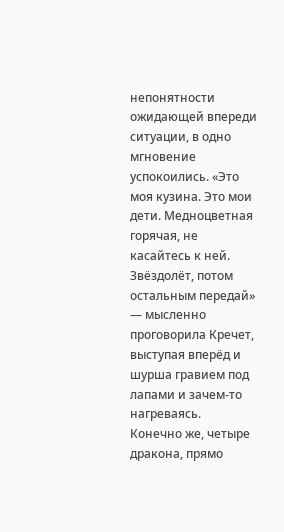непонятности ожидающей впереди ситуации, в одно мгновение успокоились. «Это моя кузина. Это мои дети. Медноцветная горячая, не касайтесь к ней. Звёздолёт, потом остальным передай» — мысленно проговорила Кречет, выступая вперёд и шурша гравием под лапами и зачем-то нагреваясь.
Конечно же, четыре дракона, прямо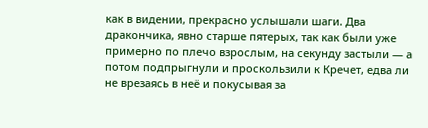как в видении, прекрасно услышали шаги. Два дракончика, явно старше пятерых, так как были уже примерно по плечо взрослым, на секунду застыли — а потом подпрыгнули и проскользили к Кречет, едва ли не врезаясь в неё и покусывая за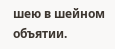шею в шейном объятии.